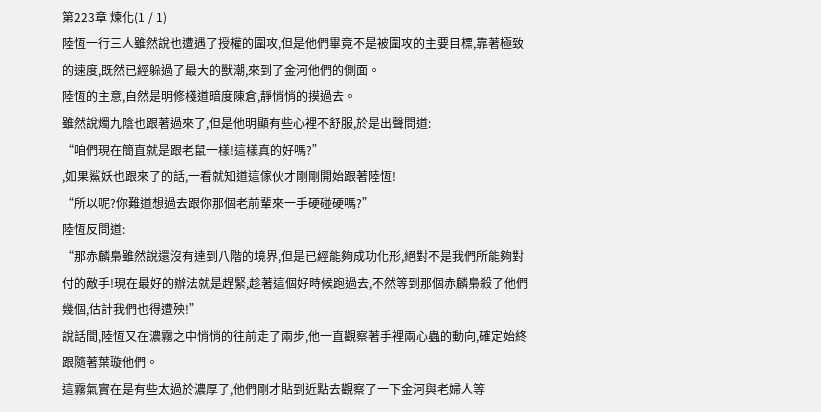第223章 煉化(1 / 1)
陸恆一行三人雖然說也遭遇了授權的圍攻,但是他們畢竟不是被圍攻的主要目標,靠著極致的速度,既然已經躲過了最大的獸潮,來到了金河他們的側面。
陸恆的主意,自然是明修棧道暗度陳倉,靜悄悄的摸過去。
雖然說燭九陰也跟著過來了,但是他明顯有些心裡不舒服,於是出聲問道:
“咱們現在簡直就是跟老鼠一樣!這樣真的好嗎?”
,如果鯊妖也跟來了的話,一看就知道這傢伙才剛剛開始跟著陸恆!
“所以呢?你難道想過去跟你那個老前輩來一手硬碰硬嗎?”
陸恆反問道:
“那赤麟梟雖然說還沒有達到八階的境界,但是已經能夠成功化形,絕對不是我們所能夠對付的敵手!現在最好的辦法就是趕緊,趁著這個好時候跑過去,不然等到那個赤麟梟殺了他們幾個,估計我們也得遭殃!”
說話間,陸恆又在濃霧之中悄悄的往前走了兩步,他一直觀察著手裡兩心蟲的動向,確定始終跟隨著葉璇他們。
這霧氣實在是有些太過於濃厚了,他們剛才貼到近點去觀察了一下金河與老婦人等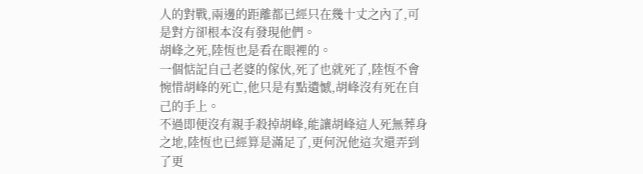人的對戰,兩邊的距離都已經只在幾十丈之內了,可是對方卻根本沒有發現他們。
胡峰之死,陸恆也是看在眼裡的。
一個惦記自己老婆的傢伙,死了也就死了,陸恆不會惋惜胡峰的死亡,他只是有點遺憾,胡峰沒有死在自己的手上。
不過即便沒有親手殺掉胡峰,能讓胡峰這人死無葬身之地,陸恆也已經算是滿足了,更何況他這次還弄到了更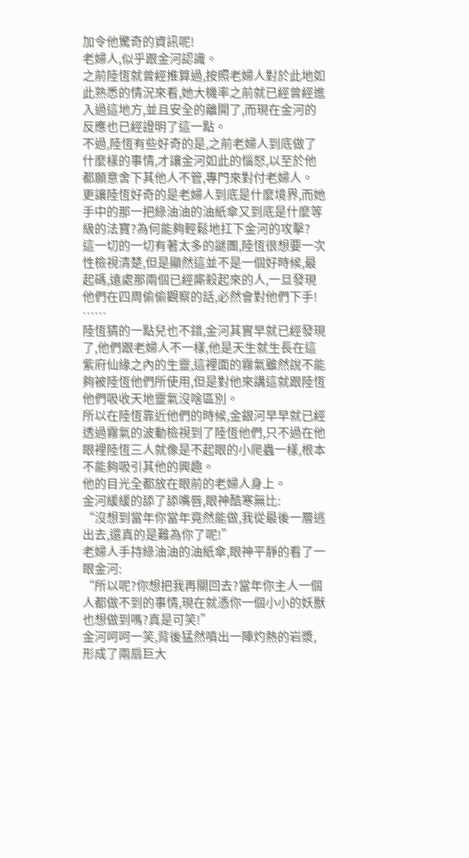加令他驚奇的資訊呢!
老婦人,似乎跟金河認識。
之前陸恆就曾經推算過,按照老婦人對於此地如此熟悉的情況來看,她大機率之前就已經曾經進入過這地方,並且安全的離開了,而現在金河的反應也已經證明了這一點。
不過,陸恆有些好奇的是,之前老婦人到底做了什麼樣的事情,才讓金河如此的惱怒,以至於他都願意舍下其他人不管,專門來對付老婦人。
更讓陸恆好奇的是老婦人到底是什麼境界,而她手中的那一把綠油油的油紙傘又到底是什麼等級的法寶?為何能夠輕鬆地扛下金河的攻擊?
這一切的一切有著太多的謎團,陸恆很想要一次性檢視清楚,但是顯然這並不是一個好時候,最起碼,遠處那兩個已經廝殺起來的人,一旦發現他們在四周偷偷觀察的話,必然會對他們下手!
……
陸恆猜的一點兒也不錯,金河其實早就已經發現了,他們跟老婦人不一樣,他是天生就生長在這紫府仙緣之內的生靈,這裡面的霧氣雖然說不能夠被陸恆他們所使用,但是對他來講這就跟陸恆他們吸收天地靈氣沒啥區別。
所以在陸恆靠近他們的時候,金銀河早早就已經透過霧氣的波動檢視到了陸恆他們,只不過在他眼裡陸恆三人就像是不起眼的小爬蟲一樣,根本不能夠吸引其他的興趣。
他的目光全都放在眼前的老婦人身上。
金河緩緩的舔了舔嘴唇,眼神酷寒無比:
“沒想到當年你當年竟然能做,我從最後一層逃出去,還真的是難為你了呢!”
老婦人手持綠油油的油紙傘,眼神平靜的看了一眼金河:
“所以呢?你想把我再關回去?當年你主人一個人都做不到的事情,現在就憑你一個小小的妖獸也想做到嗎?真是可笑!”
金河呵呵一笑,背後猛然噴出一陣灼熱的岩漿,形成了兩扇巨大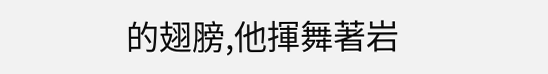的翅膀,他揮舞著岩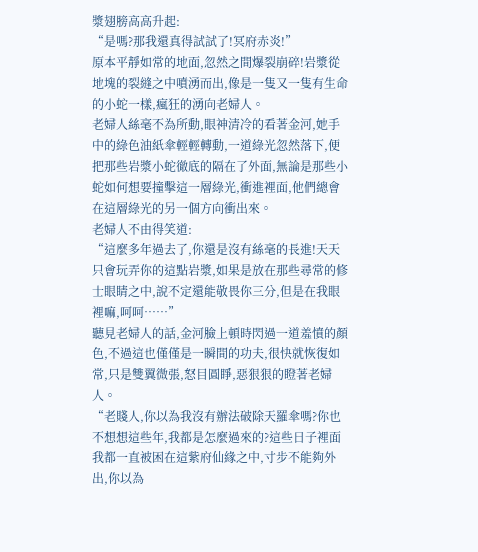漿翅膀高高升起:
“是嗎?那我還真得試試了!冥府赤炎!”
原本平靜如常的地面,忽然之間爆裂崩碎!岩漿從地塊的裂縫之中噴湧而出,像是一隻又一隻有生命的小蛇一樣,瘋狂的湧向老婦人。
老婦人絲毫不為所動,眼神清冷的看著金河,她手中的綠色油紙傘輕輕轉動,一道綠光忽然落下,便把那些岩漿小蛇徹底的隔在了外面,無論是那些小蛇如何想要撞擊這一層綠光,衝進裡面,他們總會在這層綠光的另一個方向衝出來。
老婦人不由得笑道:
“這麼多年過去了,你還是沒有絲毫的長進!天天只會玩弄你的這點岩漿,如果是放在那些尋常的修士眼睛之中,說不定還能敬畏你三分,但是在我眼裡嘛,呵呵……”
聽見老婦人的話,金河臉上頓時閃過一道羞憤的顏色,不過這也僅僅是一瞬間的功夫,很快就恢復如常,只是雙翼微張,怒目圓睜,惡狠狠的瞪著老婦人。
“老賤人,你以為我沒有辦法破除天羅傘嗎?你也不想想這些年,我都是怎麼過來的?這些日子裡面我都一直被困在這紫府仙緣之中,寸步不能夠外出,你以為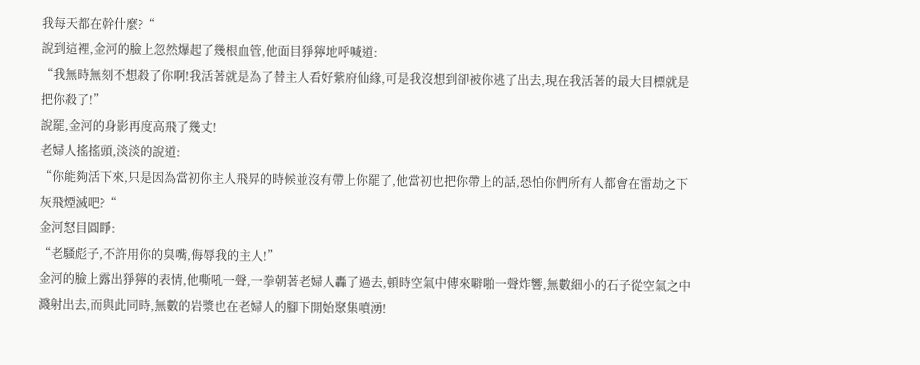我每天都在幹什麼?“
說到這裡,金河的臉上忽然爆起了幾根血管,他面目猙獰地呼喊道:
“我無時無刻不想殺了你啊!我活著就是為了替主人看好紫府仙緣,可是我沒想到卻被你逃了出去,現在我活著的最大目標就是把你殺了!”
說罷,金河的身影再度高飛了幾丈!
老婦人搖搖頭,淡淡的說道:
“你能夠活下來,只是因為當初你主人飛昇的時候並沒有帶上你罷了,他當初也把你帶上的話,恐怕你們所有人都會在雷劫之下灰飛煙滅吧?“
金河怒目圓睜:
“老騷彪子,不許用你的臭嘴,侮辱我的主人!”
金河的臉上露出猙獰的表情,他嘶吼一聲,一拳朝著老婦人轟了過去,頓時空氣中傳來噼啪一聲炸響,無數細小的石子從空氣之中濺射出去,而與此同時,無數的岩漿也在老婦人的腳下開始聚集噴湧!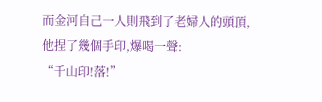而金河自己一人則飛到了老婦人的頭頂,他捏了幾個手印,爆喝一聲:
“千山印!落!”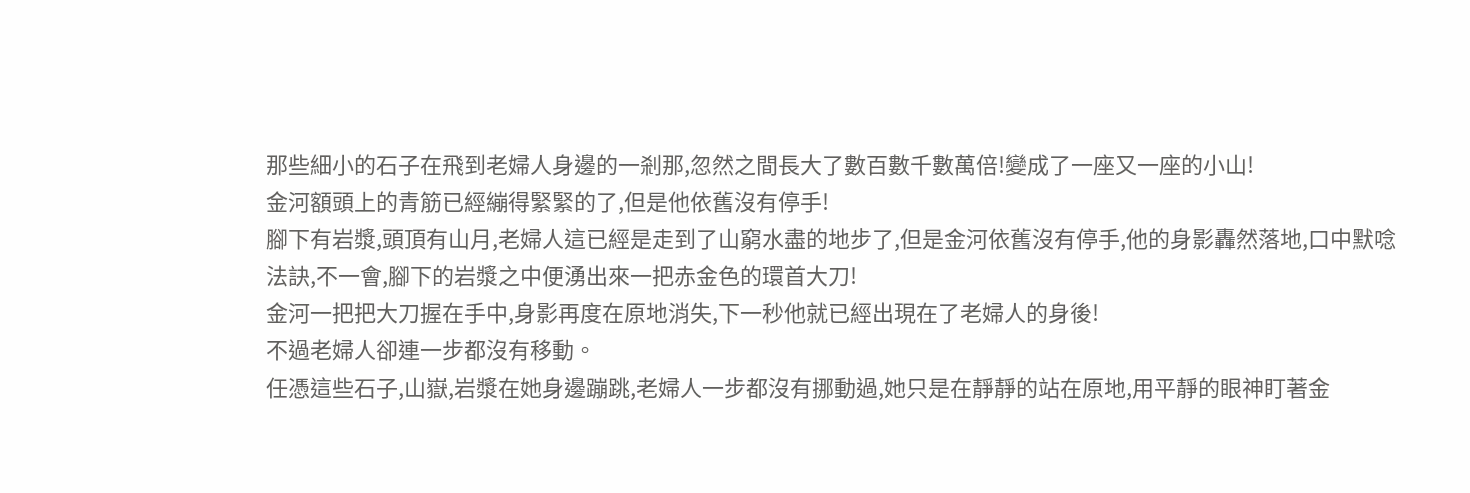那些細小的石子在飛到老婦人身邊的一剎那,忽然之間長大了數百數千數萬倍!變成了一座又一座的小山!
金河額頭上的青筋已經繃得緊緊的了,但是他依舊沒有停手!
腳下有岩漿,頭頂有山月,老婦人這已經是走到了山窮水盡的地步了,但是金河依舊沒有停手,他的身影轟然落地,口中默唸法訣,不一會,腳下的岩漿之中便湧出來一把赤金色的環首大刀!
金河一把把大刀握在手中,身影再度在原地消失,下一秒他就已經出現在了老婦人的身後!
不過老婦人卻連一步都沒有移動。
任憑這些石子,山嶽,岩漿在她身邊蹦跳,老婦人一步都沒有挪動過,她只是在靜靜的站在原地,用平靜的眼神盯著金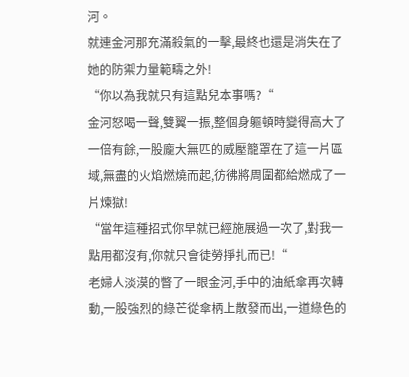河。
就連金河那充滿殺氣的一擊,最終也還是消失在了她的防禦力量範疇之外!
“你以為我就只有這點兒本事嗎?“
金河怒喝一聲,雙翼一振,整個身軀頓時變得高大了一倍有餘,一股龐大無匹的威壓籠罩在了這一片區域,無盡的火焰燃燒而起,彷彿將周圍都給燃成了一片煉獄!
“當年這種招式你早就已經施展過一次了,對我一點用都沒有,你就只會徒勞掙扎而已!“
老婦人淡漠的瞥了一眼金河,手中的油紙傘再次轉動,一股強烈的綠芒從傘柄上散發而出,一道綠色的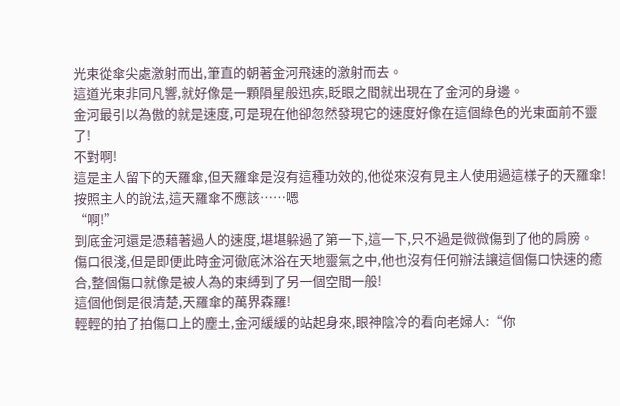光束從傘尖處激射而出,筆直的朝著金河飛速的激射而去。
這道光束非同凡響,就好像是一顆隕星般迅疾,眨眼之間就出現在了金河的身邊。
金河最引以為傲的就是速度,可是現在他卻忽然發現它的速度好像在這個綠色的光束面前不靈了!
不對啊!
這是主人留下的天羅傘,但天羅傘是沒有這種功效的,他從來沒有見主人使用過這樣子的天羅傘!
按照主人的說法,這天羅傘不應該……嗯
“啊!”
到底金河還是憑藉著過人的速度,堪堪躲過了第一下,這一下,只不過是微微傷到了他的肩膀。
傷口很淺,但是即便此時金河徹底沐浴在天地靈氣之中,他也沒有任何辦法讓這個傷口快速的癒合,整個傷口就像是被人為的束縛到了另一個空間一般!
這個他倒是很清楚,天羅傘的萬界森羅!
輕輕的拍了拍傷口上的塵土,金河緩緩的站起身來,眼神陰冷的看向老婦人:“你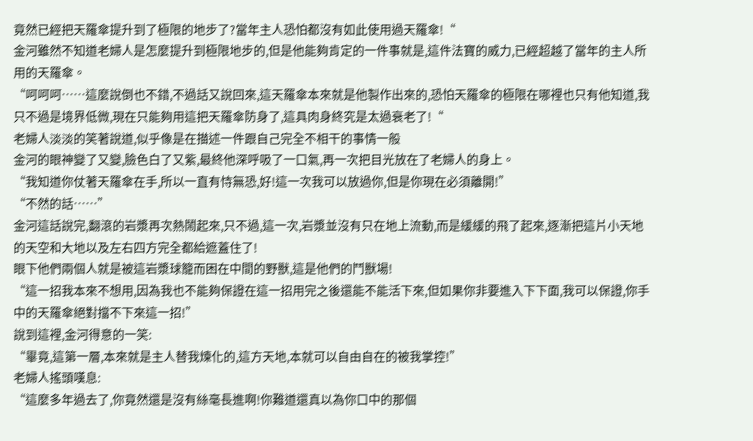竟然已經把天羅傘提升到了極限的地步了?當年主人恐怕都沒有如此使用過天羅傘!“
金河雖然不知道老婦人是怎麼提升到極限地步的,但是他能夠肯定的一件事就是,這件法寶的威力,已經超越了當年的主人所用的天羅傘。
“呵呵呵……這麼說倒也不錯,不過話又說回來,這天羅傘本來就是他製作出來的,恐怕天羅傘的極限在哪裡也只有他知道,我只不過是境界低微,現在只能夠用這把天羅傘防身了,這具肉身終究是太過衰老了!“
老婦人淡淡的笑著說道,似乎像是在描述一件跟自己完全不相干的事情一般
金河的眼神變了又變,臉色白了又紫,最終他深呼吸了一口氣,再一次把目光放在了老婦人的身上。
“我知道你仗著天羅傘在手,所以一直有恃無恐,好!這一次我可以放過你,但是你現在必須離開!”
“不然的話……”
金河這話說完,翻滾的岩漿再次熱鬧起來,只不過,這一次,岩漿並沒有只在地上流動,而是緩緩的飛了起來,逐漸把這片小天地的天空和大地以及左右四方完全都給遮蓋住了!
眼下他們兩個人就是被這岩漿球籠而困在中間的野獸,這是他們的鬥獸場!
“這一招我本來不想用,因為我也不能夠保證在這一招用完之後還能不能活下來,但如果你非要進入下下面,我可以保證,你手中的天羅傘絕對擋不下來這一招!”
說到這裡,金河得意的一笑:
“畢竟,這第一層,本來就是主人替我煉化的,這方天地,本就可以自由自在的被我掌控!”
老婦人搖頭嘆息:
“這麼多年過去了,你竟然還是沒有絲毫長進啊!你難道還真以為你口中的那個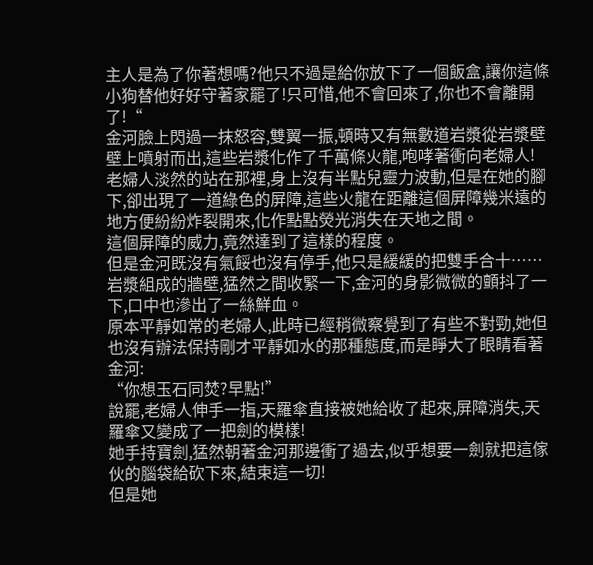主人是為了你著想嗎?他只不過是給你放下了一個飯盒,讓你這條小狗替他好好守著家罷了!只可惜,他不會回來了,你也不會離開了!“
金河臉上閃過一抹怒容,雙翼一振,頓時又有無數道岩漿從岩漿壁壁上噴射而出,這些岩漿化作了千萬條火龍,咆哮著衝向老婦人!
老婦人淡然的站在那裡,身上沒有半點兒靈力波動,但是在她的腳下,卻出現了一道綠色的屏障,這些火龍在距離這個屏障幾米遠的地方便紛紛炸裂開來,化作點點熒光消失在天地之間。
這個屏障的威力,竟然達到了這樣的程度。
但是金河既沒有氣餒也沒有停手,他只是緩緩的把雙手合十……
岩漿組成的牆壁,猛然之間收緊一下,金河的身影微微的顫抖了一下,口中也滲出了一絲鮮血。
原本平靜如常的老婦人,此時已經稍微察覺到了有些不對勁,她但也沒有辦法保持剛才平靜如水的那種態度,而是睜大了眼睛看著金河:
“你想玉石同焚?早點!”
說罷,老婦人伸手一指,天羅傘直接被她給收了起來,屏障消失,天羅傘又變成了一把劍的模樣!
她手持寶劍,猛然朝著金河那邊衝了過去,似乎想要一劍就把這傢伙的腦袋給砍下來,結束這一切!
但是她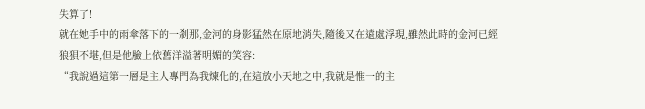失算了!
就在她手中的雨傘落下的一剎那,金河的身影猛然在原地消失,隨後又在遠處浮現,雖然此時的金河已經狼狽不堪,但是他臉上依舊洋溢著明媚的笑容:
“我說過這第一層是主人專門為我煉化的,在這放小天地之中,我就是惟一的主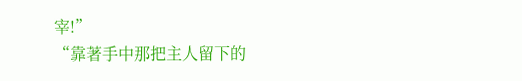宰!”
“靠著手中那把主人留下的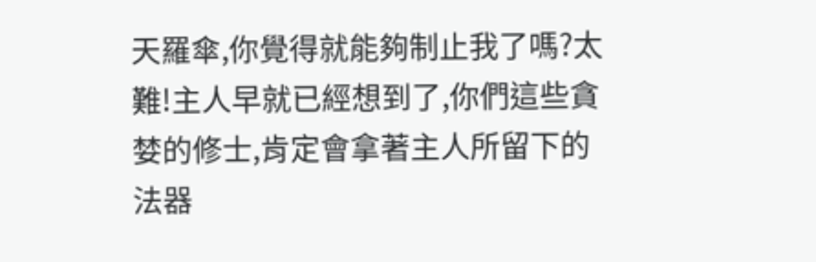天羅傘,你覺得就能夠制止我了嗎?太難!主人早就已經想到了,你們這些貪婪的修士,肯定會拿著主人所留下的法器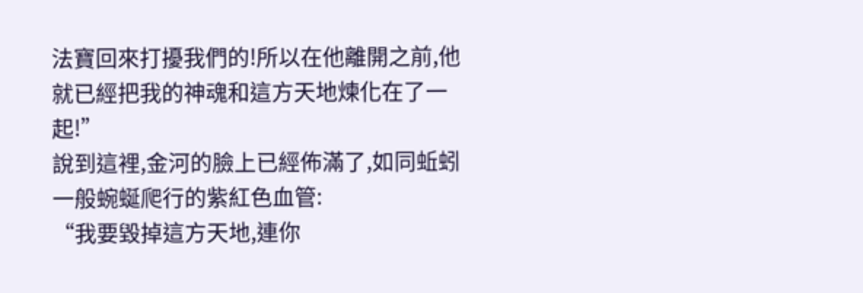法寶回來打擾我們的!所以在他離開之前,他就已經把我的神魂和這方天地煉化在了一起!”
說到這裡,金河的臉上已經佈滿了,如同蚯蚓一般蜿蜒爬行的紫紅色血管:
“我要毀掉這方天地,連你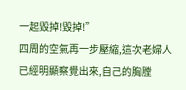一起毀掉!毀掉!”
四周的空氣再一步壓縮,這次老婦人已經明顯察覺出來,自己的胸膛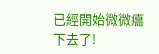已經開始微微癟下去了!